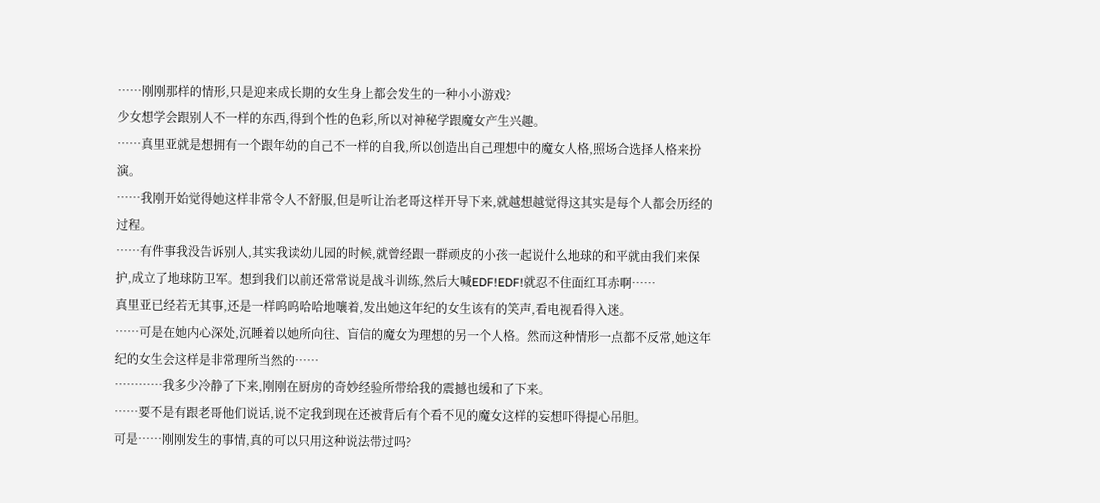……刚刚那样的情形,只是迎来成长期的女生身上都会发生的一种小小游戏?
少女想学会跟别人不一样的东西,得到个性的色彩,所以对神秘学跟魔女产生兴趣。
……真里亚就是想拥有一个跟年幼的自己不一样的自我,所以创造出自己理想中的魔女人格,照场合选择人格来扮演。
……我刚开始觉得她这样非常令人不舒服,但是听让治老哥这样开导下来,就越想越觉得这其实是每个人都会历经的过程。
……有件事我没告诉别人,其实我读幼儿园的时候,就曾经跟一群顽皮的小孩一起说什么地球的和平就由我们来保护,成立了地球防卫军。想到我们以前还常常说是战斗训练,然后大喊EDF!EDF!就忍不住面红耳赤啊……
真里亚已经若无其事,还是一样呜呜哈哈地嚷着,发出她这年纪的女生该有的笑声,看电视看得入迷。
……可是在她内心深处,沉睡着以她所向往、盲信的魔女为理想的另一个人格。然而这种情形一点都不反常,她这年纪的女生会这样是非常理所当然的……
…………我多少冷静了下来,刚刚在厨房的奇妙经验所带给我的震撼也缓和了下来。
……要不是有跟老哥他们说话,说不定我到现在还被背后有个看不见的魔女这样的妄想吓得提心吊胆。
可是……刚刚发生的事情,真的可以只用这种说法带过吗?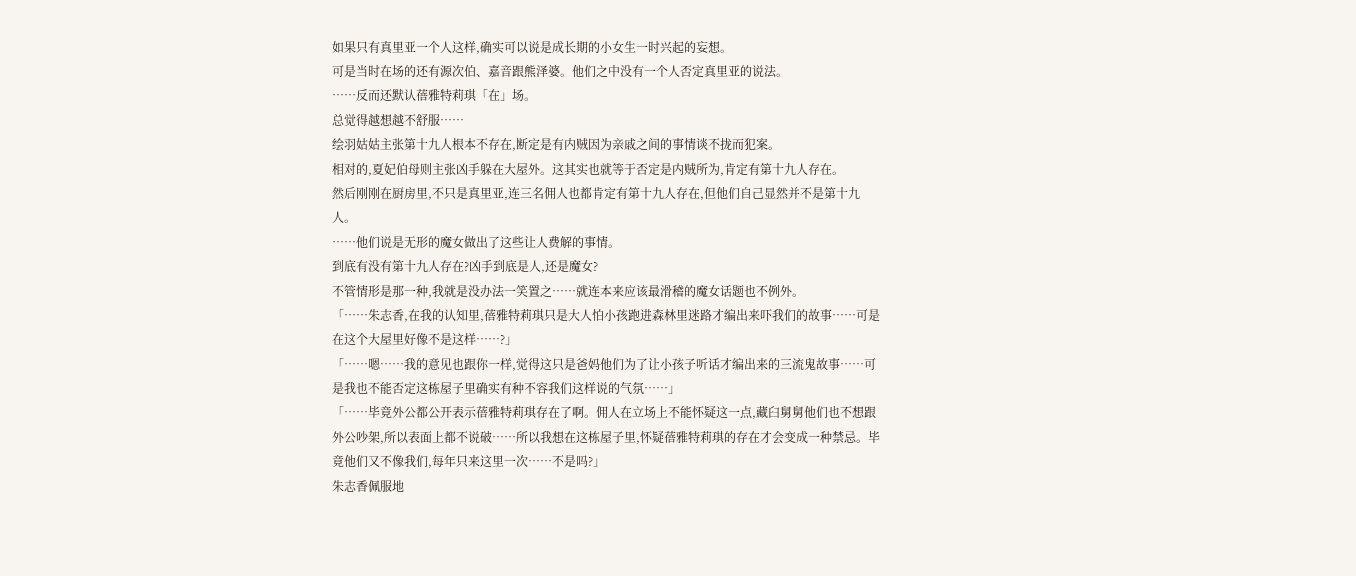如果只有真里亚一个人这样,确实可以说是成长期的小女生一时兴起的妄想。
可是当时在场的还有源次伯、嘉音跟熊泽婆。他们之中没有一个人否定真里亚的说法。
……反而还默认蓓雅特莉琪「在」场。
总觉得越想越不舒服……
绘羽姑姑主张第十九人根本不存在,断定是有内贼因为亲戚之间的事情谈不拢而犯案。
相对的,夏妃伯母则主张凶手躲在大屋外。这其实也就等于否定是内贼所为,肯定有第十九人存在。
然后刚刚在厨房里,不只是真里亚,连三名佣人也都肯定有第十九人存在,但他们自己显然并不是第十九人。
……他们说是无形的魔女做出了这些让人费解的事情。
到底有没有第十九人存在?凶手到底是人,还是魔女?
不管情形是那一种,我就是没办法一笑置之……就连本来应该最滑稽的魔女话题也不例外。
「……朱志香,在我的认知里,蓓雅特莉琪只是大人怕小孩跑进森林里迷路才编出来吓我们的故事……可是在这个大屋里好像不是这样……?」
「……嗯……我的意见也跟你一样,觉得这只是爸妈他们为了让小孩子听话才编出来的三流鬼故事……可是我也不能否定这栋屋子里确实有种不容我们这样说的气氛……」
「……毕竟外公都公开表示蓓雅特莉琪存在了啊。佣人在立场上不能怀疑这一点,藏臼舅舅他们也不想跟外公吵架,所以表面上都不说破……所以我想在这栋屋子里,怀疑蓓雅特莉琪的存在才会变成一种禁忌。毕竟他们又不像我们,每年只来这里一次……不是吗?」
朱志香佩服地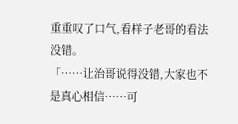重重叹了口气,看样子老哥的看法没错。
「……让治哥说得没错,大家也不是真心相信……可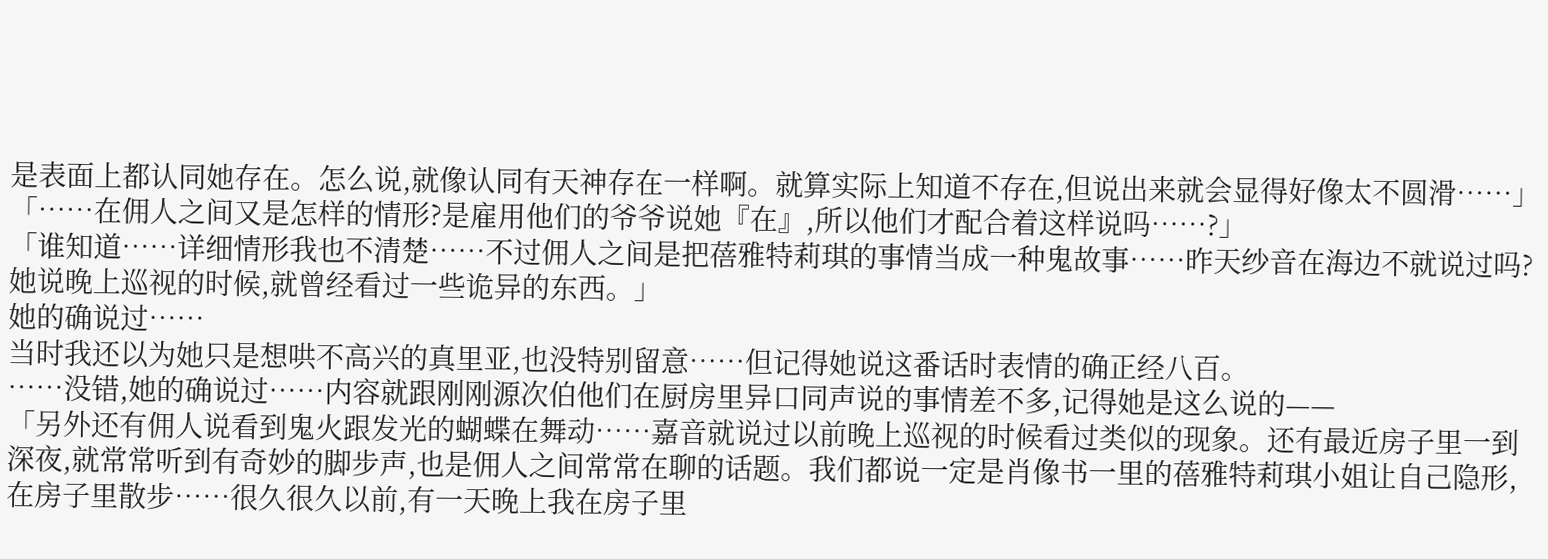是表面上都认同她存在。怎么说,就像认同有天神存在一样啊。就算实际上知道不存在,但说出来就会显得好像太不圆滑……」
「……在佣人之间又是怎样的情形?是雇用他们的爷爷说她『在』,所以他们才配合着这样说吗……?」
「谁知道……详细情形我也不清楚……不过佣人之间是把蓓雅特莉琪的事情当成一种鬼故事……昨天纱音在海边不就说过吗?她说晚上巡视的时候,就曾经看过一些诡异的东西。」
她的确说过……
当时我还以为她只是想哄不高兴的真里亚,也没特别留意……但记得她说这番话时表情的确正经八百。
……没错,她的确说过……内容就跟刚刚源次伯他们在厨房里异口同声说的事情差不多,记得她是这么说的——
「另外还有佣人说看到鬼火跟发光的蝴蝶在舞动……嘉音就说过以前晚上巡视的时候看过类似的现象。还有最近房子里一到深夜,就常常听到有奇妙的脚步声,也是佣人之间常常在聊的话题。我们都说一定是肖像书一里的蓓雅特莉琪小姐让自己隐形,在房子里散步……很久很久以前,有一天晚上我在房子里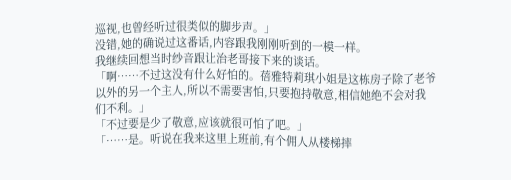巡视,也曾经听过很类似的脚步声。」
没错,她的确说过这番话,内容跟我刚刚听到的一模一样。
我继续回想当时纱音跟让治老哥接下来的谈话。
「啊……不过这没有什么好怕的。蓓雅特莉琪小姐是这栋房子除了老爷以外的另一个主人,所以不需要害怕,只要抱持敬意,相信她绝不会对我们不利。」
「不过要是少了敬意,应该就很可怕了吧。」
「……是。听说在我来这里上班前,有个佣人从楼梯摔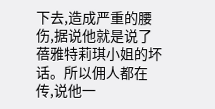下去,造成严重的腰伤,据说他就是说了蓓雅特莉琪小姐的坏话。所以佣人都在传,说他一